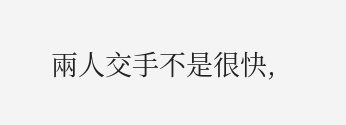兩人交手不是很快,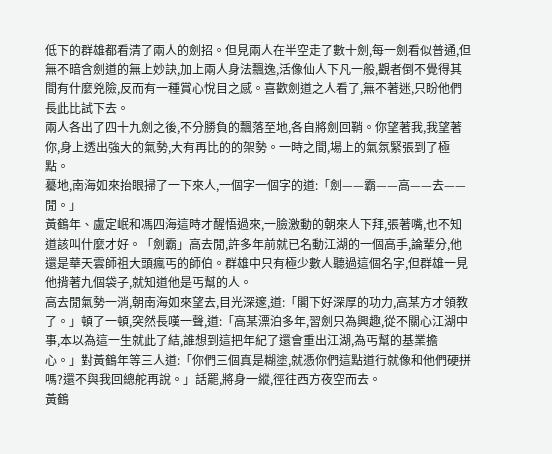低下的群雄都看清了兩人的劍招。但見兩人在半空走了數十劍,每一劍看似普通,但無不暗含劍道的無上妙訣,加上兩人身法飄逸,活像仙人下凡一般,觀者倒不覺得其間有什麼兇險,反而有一種賞心悅目之感。喜歡劍道之人看了,無不著迷,只盼他們長此比試下去。
兩人各出了四十九劍之後,不分勝負的飄落至地,各自將劍回鞘。你望著我,我望著你,身上透出強大的氣勢,大有再比的的架勢。一時之間,場上的氣氛緊張到了極點。
驀地,南海如來抬眼掃了一下來人,一個字一個字的道:「劍——霸——高——去——閒。」
黃鶴年、盧定岷和馮四海這時才醒悟過來,一臉激動的朝來人下拜,張著嘴,也不知道該叫什麼才好。「劍霸」高去閒,許多年前就已名動江湖的一個高手,論輩分,他還是華天雲師祖大頭瘋丐的師伯。群雄中只有極少數人聽過這個名字,但群雄一見他揹著九個袋子,就知道他是丐幫的人。
高去閒氣勢一消,朝南海如來望去,目光深邃,道:「閣下好深厚的功力,高某方才領教了。」頓了一頓,突然長嘆一聲,道:「高某漂泊多年,習劍只為興趣,從不關心江湖中事,本以為這一生就此了結,誰想到這把年紀了還會重出江湖,為丐幫的基業擔心。」對黃鶴年等三人道:「你們三個真是糊塗,就憑你們這點道行就像和他們硬拼嗎?還不與我回總舵再說。」話罷,將身一縱,徑往西方夜空而去。
黃鶴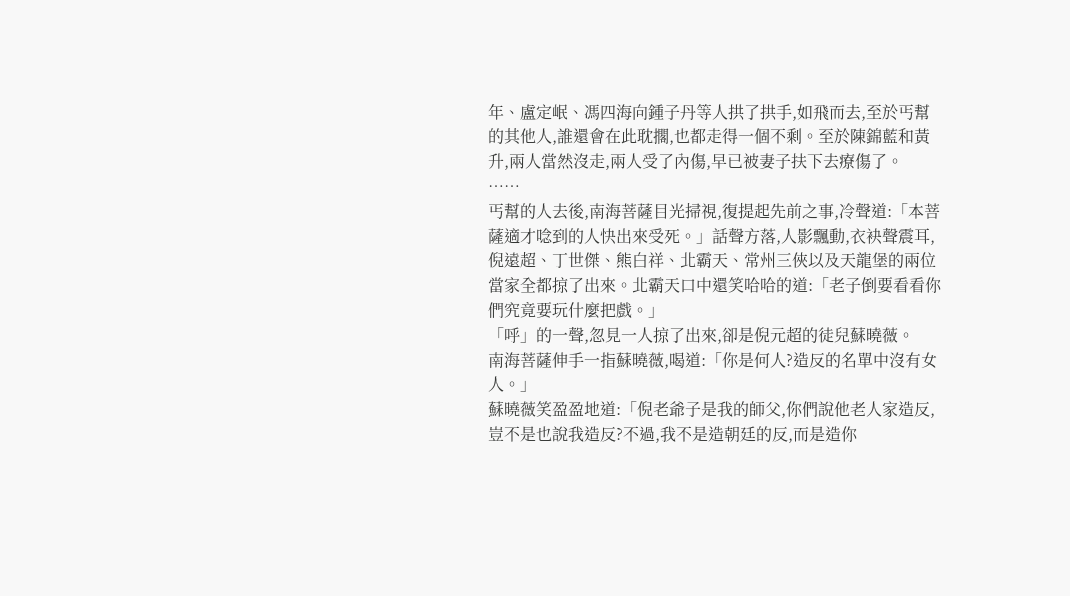年、盧定岷、馮四海向鍾子丹等人拱了拱手,如飛而去,至於丐幫的其他人,誰還會在此耽擱,也都走得一個不剩。至於陳錦藍和黃升,兩人當然沒走,兩人受了內傷,早已被妻子扶下去療傷了。
……
丐幫的人去後,南海菩薩目光掃視,復提起先前之事,冷聲道:「本菩薩適才唸到的人快出來受死。」話聲方落,人影飄動,衣袂聲震耳,倪遠超、丁世傑、熊白祥、北霸天、常州三俠以及天龍堡的兩位當家全都掠了出來。北霸天口中還笑哈哈的道:「老子倒要看看你們究竟要玩什麼把戲。」
「呼」的一聲,忽見一人掠了出來,卻是倪元超的徒兒蘇曉薇。
南海菩薩伸手一指蘇曉薇,喝道:「你是何人?造反的名單中沒有女人。」
蘇曉薇笑盈盈地道:「倪老爺子是我的師父,你們說他老人家造反,豈不是也說我造反?不過,我不是造朝廷的反,而是造你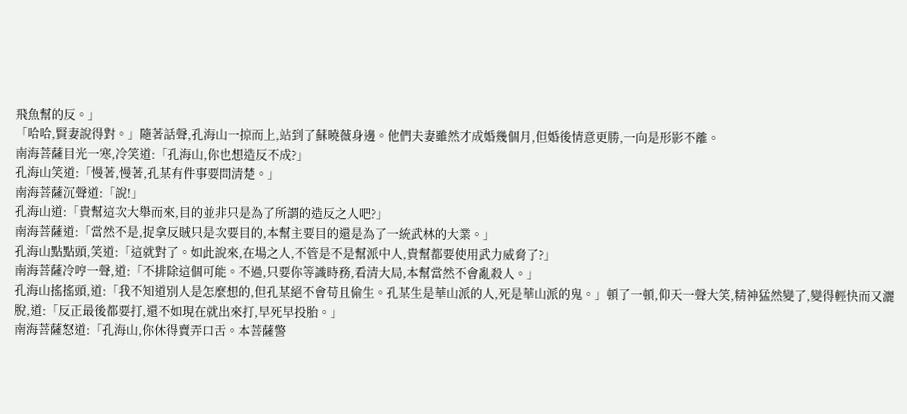飛魚幫的反。」
「哈哈,賢妻說得對。」隨著話聲,孔海山一掠而上,站到了蘇曉薇身邊。他們夫妻雖然才成婚幾個月,但婚後情意更勝,一向是形影不離。
南海菩薩目光一寒,冷笑道:「孔海山,你也想造反不成?」
孔海山笑道:「慢著,慢著,孔某有件事要問清楚。」
南海菩薩沉聲道:「說!」
孔海山道:「貴幫這次大舉而來,目的並非只是為了所謂的造反之人吧?」
南海菩薩道:「當然不是,捉拿反賊只是次要目的,本幫主要目的還是為了一統武林的大業。」
孔海山點點頭,笑道:「這就對了。如此說來,在場之人,不管是不是幫派中人,貴幫都要使用武力威脅了?」
南海菩薩冷哼一聲,道:「不排除這個可能。不過,只要你等識時務,看清大局,本幫當然不會亂殺人。」
孔海山搖搖頭,道:「我不知道別人是怎麼想的,但孔某絕不會苟且偷生。孔某生是華山派的人,死是華山派的鬼。」頓了一頓,仰天一聲大笑,精神猛然變了,變得輕快而又灑脫,道:「反正最後都要打,還不如現在就出來打,早死早投胎。」
南海菩薩怒道:「孔海山,你休得賣弄口舌。本菩薩警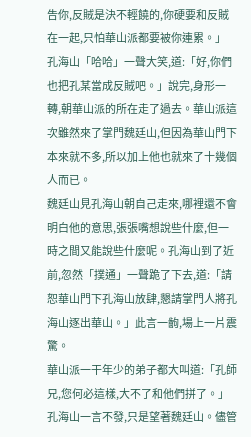告你,反賊是決不輕饒的,你硬要和反賊在一起,只怕華山派都要被你連累。」
孔海山「哈哈」一聲大笑,道:「好,你們也把孔某當成反賊吧。」說完,身形一轉,朝華山派的所在走了過去。華山派這次雖然來了掌門魏廷山,但因為華山門下本來就不多,所以加上他也就來了十幾個人而已。
魏廷山見孔海山朝自己走來,哪裡還不會明白他的意思,張張嘴想說些什麼,但一時之間又能說些什麼呢。孔海山到了近前,忽然「撲通」一聲跪了下去,道:「請恕華山門下孔海山放肆,懇請掌門人將孔海山逐出華山。」此言一齣,場上一片震驚。
華山派一干年少的弟子都大叫道:「孔師兄,您何必這樣,大不了和他們拼了。」
孔海山一言不發,只是望著魏廷山。儘管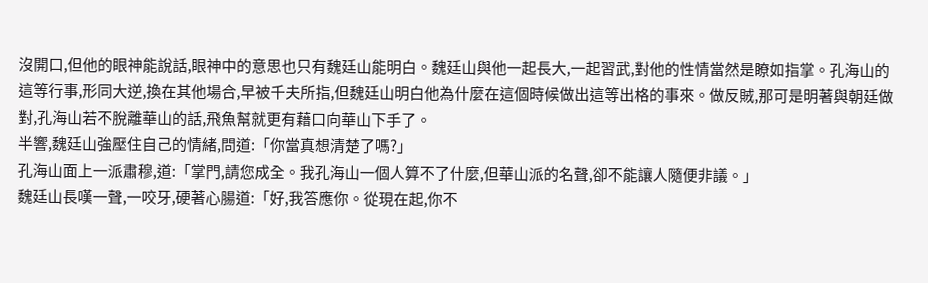沒開口,但他的眼神能說話,眼神中的意思也只有魏廷山能明白。魏廷山與他一起長大,一起習武,對他的性情當然是瞭如指掌。孔海山的這等行事,形同大逆,換在其他場合,早被千夫所指,但魏廷山明白他為什麼在這個時候做出這等出格的事來。做反賊,那可是明著與朝廷做對,孔海山若不脫離華山的話,飛魚幫就更有藉口向華山下手了。
半響,魏廷山強壓住自己的情緒,問道:「你當真想清楚了嗎?」
孔海山面上一派肅穆,道:「掌門,請您成全。我孔海山一個人算不了什麼,但華山派的名聲,卻不能讓人隨便非議。」
魏廷山長嘆一聲,一咬牙,硬著心腸道:「好,我答應你。從現在起,你不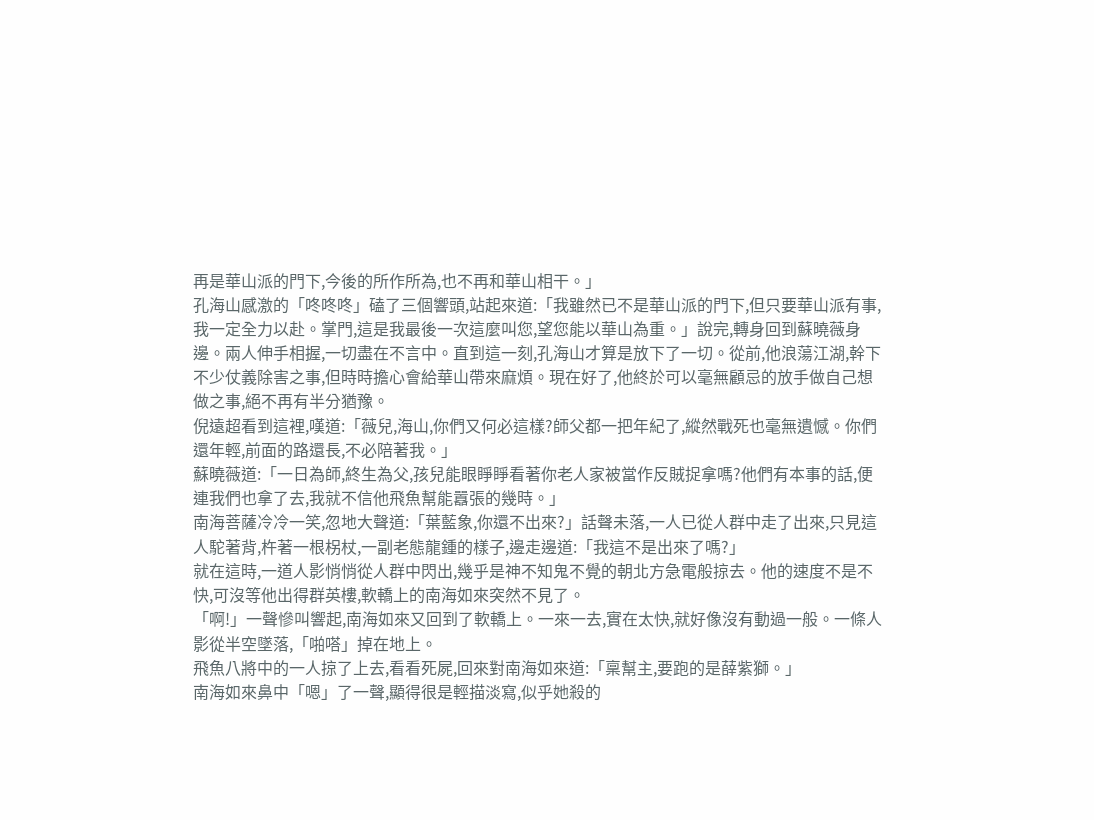再是華山派的門下,今後的所作所為,也不再和華山相干。」
孔海山感激的「咚咚咚」磕了三個響頭,站起來道:「我雖然已不是華山派的門下,但只要華山派有事,我一定全力以赴。掌門,這是我最後一次這麼叫您,望您能以華山為重。」說完,轉身回到蘇曉薇身邊。兩人伸手相握,一切盡在不言中。直到這一刻,孔海山才算是放下了一切。從前,他浪蕩江湖,幹下不少仗義除害之事,但時時擔心會給華山帶來麻煩。現在好了,他終於可以毫無顧忌的放手做自己想做之事,絕不再有半分猶豫。
倪遠超看到這裡,嘆道:「薇兒,海山,你們又何必這樣?師父都一把年紀了,縱然戰死也毫無遺憾。你們還年輕,前面的路還長,不必陪著我。」
蘇曉薇道:「一日為師,終生為父,孩兒能眼睜睜看著你老人家被當作反賊捉拿嗎?他們有本事的話,便連我們也拿了去,我就不信他飛魚幫能囂張的幾時。」
南海菩薩冷冷一笑,忽地大聲道:「葉藍象,你還不出來?」話聲未落,一人已從人群中走了出來,只見這人駝著背,杵著一根柺杖,一副老態龍鍾的樣子,邊走邊道:「我這不是出來了嗎?」
就在這時,一道人影悄悄從人群中閃出,幾乎是神不知鬼不覺的朝北方急電般掠去。他的速度不是不快,可沒等他出得群英樓,軟轎上的南海如來突然不見了。
「啊!」一聲慘叫響起,南海如來又回到了軟轎上。一來一去,實在太快,就好像沒有動過一般。一條人影從半空墜落,「啪嗒」掉在地上。
飛魚八將中的一人掠了上去,看看死屍,回來對南海如來道:「稟幫主,要跑的是薛紫獅。」
南海如來鼻中「嗯」了一聲,顯得很是輕描淡寫,似乎她殺的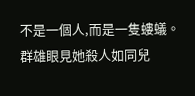不是一個人,而是一隻螻蟻。群雄眼見她殺人如同兒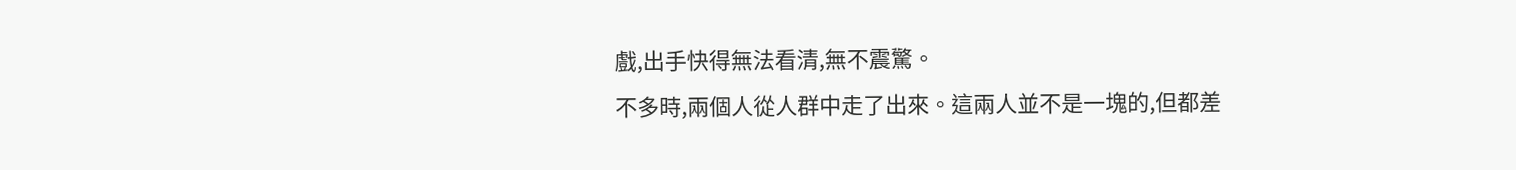戲,出手快得無法看清,無不震驚。
不多時,兩個人從人群中走了出來。這兩人並不是一塊的,但都差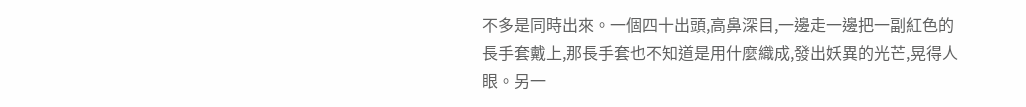不多是同時出來。一個四十出頭,高鼻深目,一邊走一邊把一副紅色的長手套戴上,那長手套也不知道是用什麼織成,發出妖異的光芒,晃得人眼。另一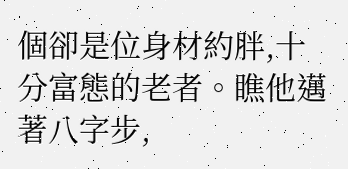個卻是位身材約胖,十分富態的老者。瞧他邁著八字步,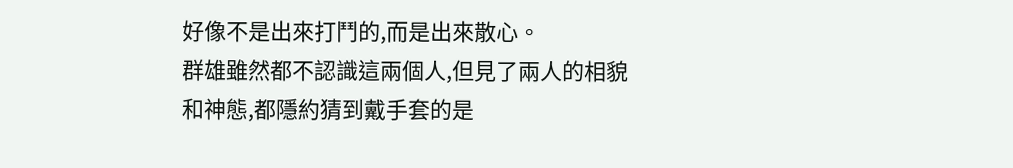好像不是出來打鬥的,而是出來散心。
群雄雖然都不認識這兩個人,但見了兩人的相貌和神態,都隱約猜到戴手套的是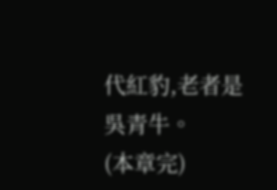代紅豹,老者是吳青牛。
(本章完)